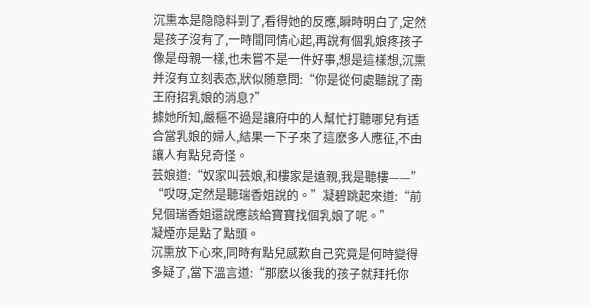沉熏本是隐隐料到了,看得她的反應,瞬時明白了,定然是孩子沒有了,一時間同情心起,再說有個乳娘疼孩子像是母親一樣,也未嘗不是一件好事,想是這樣想,沉熏并沒有立刻表态,狀似随意問:“你是從何處聽說了南王府招乳娘的消息?”
據她所知,嚴樞不過是讓府中的人幫忙打聽哪兒有适合當乳娘的婦人,結果一下子來了這麽多人應征,不由讓人有點兒奇怪。
芸娘道:“奴家叫芸娘,和樓家是遠親,我是聽樓——”
“哎呀,定然是聽瑞香姐說的。”凝碧跳起來道:“前兒個瑞香姐還說應該給寶寶找個乳娘了呢。”
凝煙亦是點了點頭。
沉熏放下心來,同時有點兒感歎自己究竟是何時變得多疑了,當下溫言道:“那麽以後我的孩子就拜托你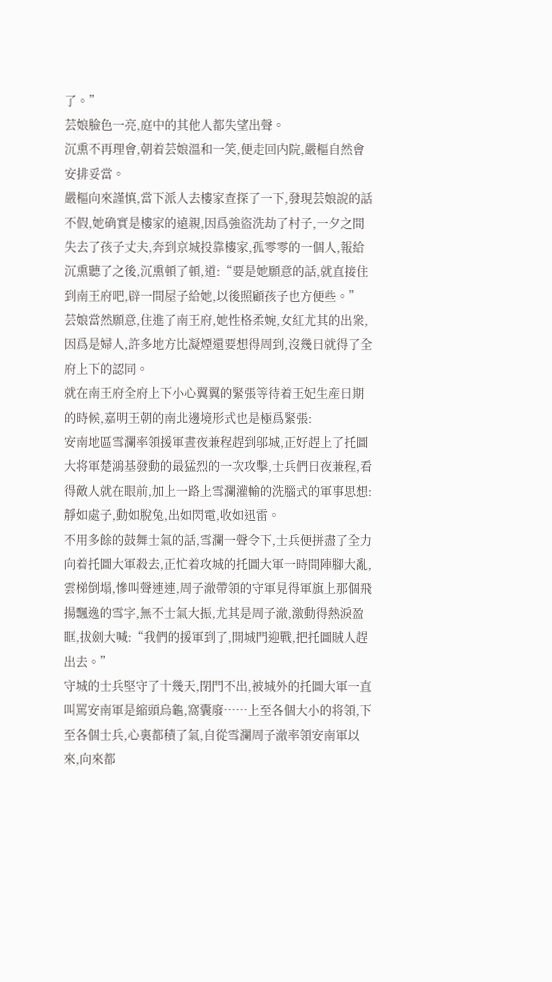了。”
芸娘臉色一亮,庭中的其他人都失望出聲。
沉熏不再理會,朝着芸娘溫和一笑,便走回内院,嚴樞自然會安排妥當。
嚴樞向來謹慎,當下派人去樓家查探了一下,發現芸娘說的話不假,她确實是樓家的遠親,因爲強盜洗劫了村子,一夕之間失去了孩子丈夫,奔到京城投靠樓家,孤零零的一個人,報給沉熏聽了之後,沉熏頓了頓,道:“要是她願意的話,就直接住到南王府吧,辟一間屋子給她,以後照顧孩子也方便些。”
芸娘當然願意,住進了南王府,她性格柔婉,女紅尤其的出衆,因爲是婦人,許多地方比凝煙還要想得周到,沒幾日就得了全府上下的認同。
就在南王府全府上下小心翼翼的緊張等待着王妃生産日期的時候,嘉明王朝的南北邊境形式也是極爲緊張:
安南地區雪瀾率領援軍晝夜兼程趕到邬城,正好趕上了托圖大将軍楚鴻基發動的最猛烈的一次攻擊,士兵們日夜兼程,看得敵人就在眼前,加上一路上雪瀾灌輸的洗腦式的軍事思想:靜如處子,動如脫兔,出如閃電,收如迅雷。
不用多餘的鼓舞士氣的話,雪瀾一聲令下,士兵便拼盡了全力向着托圖大軍殺去,正忙着攻城的托圖大軍一時間陣腳大亂,雲梯倒塌,慘叫聲連連,周子澈帶領的守軍見得軍旗上那個飛揚飄逸的雪字,無不士氣大振,尤其是周子澈,激動得熱淚盈眶,拔劍大喊:“我們的援軍到了,開城門迎戰,把托圖賊人趕出去。”
守城的士兵堅守了十幾天,閉門不出,被城外的托圖大軍一直叫罵安南軍是縮頭烏龜,窩囊廢……上至各個大小的将領,下至各個士兵,心裏都積了氣,自從雪瀾周子澈率領安南軍以來,向來都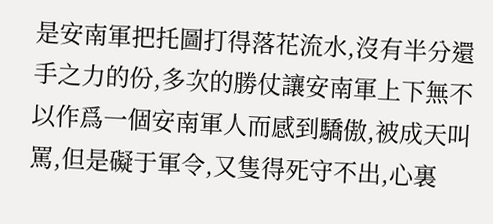是安南軍把托圖打得落花流水,沒有半分還手之力的份,多次的勝仗讓安南軍上下無不以作爲一個安南軍人而感到驕傲,被成天叫罵,但是礙于軍令,又隻得死守不出,心裏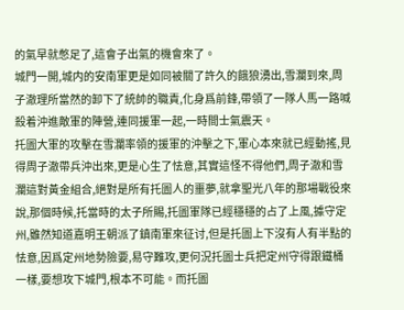的氣早就憋足了,這會子出氣的機會來了。
城門一開,城内的安南軍更是如同被關了許久的餓狼湧出,雪瀾到來,周子澈理所當然的卸下了統帥的職責,化身爲前鋒,帶領了一隊人馬一路喊殺着沖進敵軍的陣營,連同援軍一起,一時間士氣震天。
托圖大軍的攻擊在雪瀾率領的援軍的沖擊之下,軍心本來就已經動搖,見得周子澈帶兵沖出來,更是心生了怯意,其實這怪不得他們,周子澈和雪瀾這對黃金組合,絕對是所有托圖人的噩夢,就拿聖光八年的那場戰役來說,那個時候,托當時的太子所賜,托圖軍隊已經穩穩的占了上風,據守定州,雖然知道嘉明王朝派了鎮南軍來征讨,但是托圖上下沒有人有半點的怯意,因爲定州地勢險要,易守難攻,更何況托圖士兵把定州守得跟鐵桶一樣,要想攻下城門,根本不可能。而托圖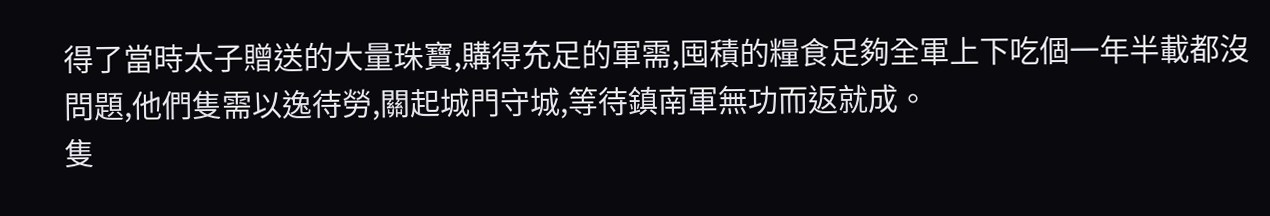得了當時太子贈送的大量珠寶,購得充足的軍需,囤積的糧食足夠全軍上下吃個一年半載都沒問題,他們隻需以逸待勞,關起城門守城,等待鎮南軍無功而返就成。
隻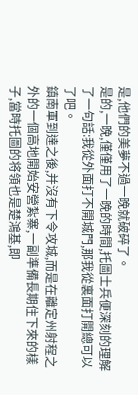是,他們的美夢不過一晚就破碎了。
是的,一晚,僅僅用了一晚的時間,托圖士兵便深刻的理解了一句話:我從外面打不開城門,那我從裏面打開總可以了吧。
鎮南軍到達之後,并沒有下令攻城,而是在離定州射程之外的一個高地開始安營紮寨,一副準備長期住下來的樣子,當時托圖的将領也是楚鴻基,即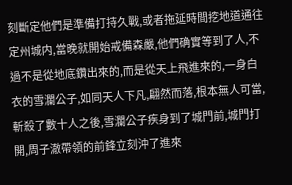刻斷定他們是準備打持久戰,或者拖延時間挖地道通往定州城内,當晚就開始戒備森嚴,他們确實等到了人,不過不是從地底鑽出來的,而是從天上飛進來的,一身白衣的雪瀾公子,如同天人下凡,翩然而落,根本無人可當,斬殺了數十人之後,雪瀾公子疾身到了城門前,城門打開,周子澈帶領的前鋒立刻沖了進來